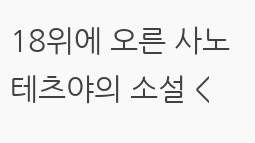18위에 오른 사노 테츠야의 소설 <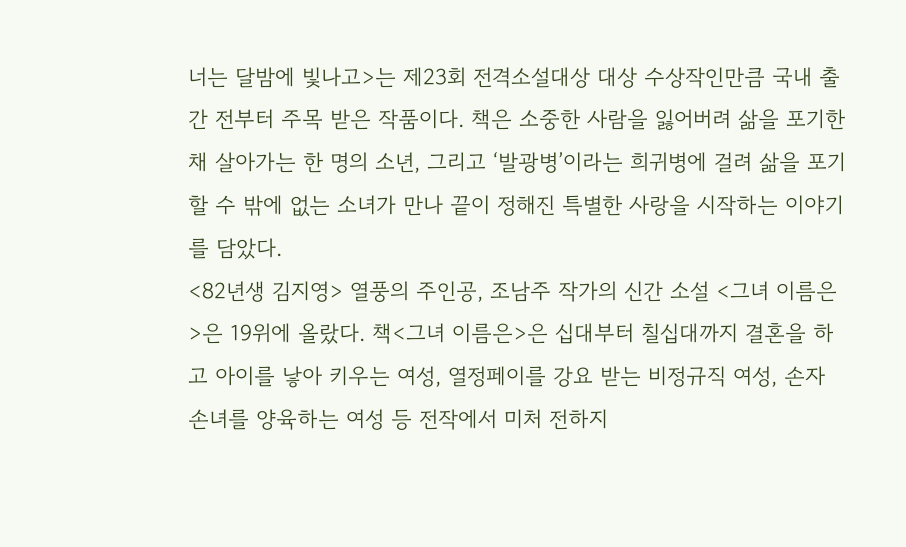너는 달밤에 빛나고>는 제23회 전격소설대상 대상 수상작인만큼 국내 출간 전부터 주목 받은 작품이다. 책은 소중한 사람을 잃어버려 삶을 포기한 채 살아가는 한 명의 소년, 그리고 ‘발광병’이라는 희귀병에 걸려 삶을 포기할 수 밖에 없는 소녀가 만나 끝이 정해진 특별한 사랑을 시작하는 이야기를 담았다.
<82년생 김지영> 열풍의 주인공, 조남주 작가의 신간 소설 <그녀 이름은>은 19위에 올랐다. 책<그녀 이름은>은 십대부터 칠십대까지 결혼을 하고 아이를 낳아 키우는 여성, 열정페이를 강요 받는 비정규직 여성, 손자 손녀를 양육하는 여성 등 전작에서 미처 전하지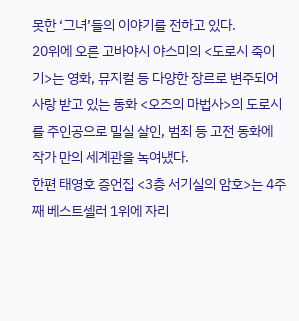못한 ‘그녀’들의 이야기를 전하고 있다.
20위에 오른 고바야시 야스미의 <도로시 죽이기>는 영화, 뮤지컬 등 다양한 장르로 변주되어 사랑 받고 있는 동화 <오즈의 마법사>의 도로시를 주인공으로 밀실 살인, 범죄 등 고전 동화에 작가 만의 세계관을 녹여냈다.
한편 태영호 증언집 <3층 서기실의 암호>는 4주째 베스트셀러 1위에 자리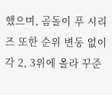했으며, 곰돌이 푸 시리즈 또한 순위 변동 없이 각 2, 3위에 올라 꾸준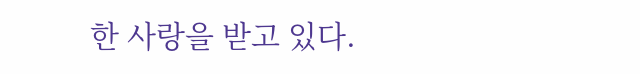한 사랑을 받고 있다.